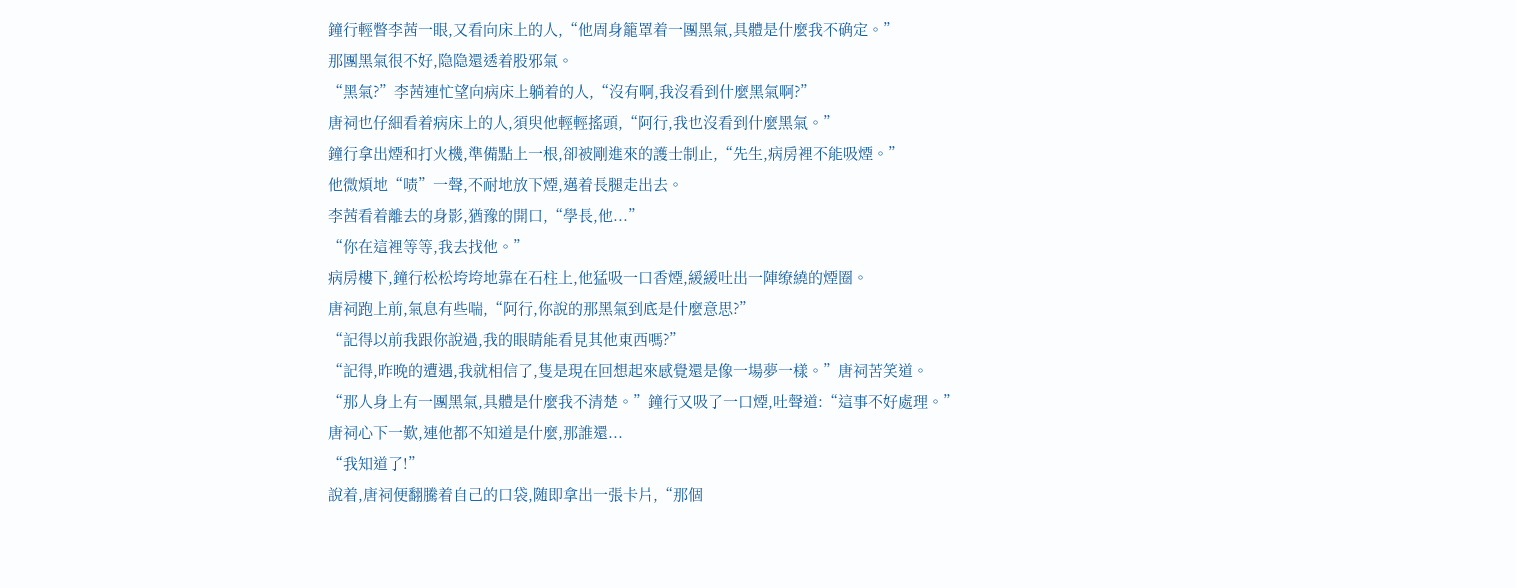鐘行輕瞥李茜一眼,又看向床上的人,“他周身籠罩着一團黑氣,具體是什麼我不确定。”
那團黑氣很不好,隐隐還透着股邪氣。
“黑氣?”李茜連忙望向病床上躺着的人,“沒有啊,我沒看到什麼黑氣啊?”
唐祠也仔細看着病床上的人,須臾他輕輕搖頭,“阿行,我也沒看到什麼黑氣。”
鐘行拿出煙和打火機,準備點上一根,卻被剛進來的護士制止,“先生,病房裡不能吸煙。”
他微煩地“啧”一聲,不耐地放下煙,邁着長腿走出去。
李茜看着離去的身影,猶豫的開口,“學長,他...”
“你在這裡等等,我去找他。”
病房樓下,鐘行松松垮垮地靠在石柱上,他猛吸一口香煙,緩緩吐出一陣缭繞的煙圈。
唐祠跑上前,氣息有些喘,“阿行,你說的那黑氣到底是什麼意思?”
“記得以前我跟你說過,我的眼睛能看見其他東西嗎?”
“記得,昨晚的遭遇,我就相信了,隻是現在回想起來感覺還是像一場夢一樣。”唐祠苦笑道。
“那人身上有一團黑氣,具體是什麼我不清楚。”鐘行又吸了一口煙,吐聲道:“這事不好處理。”
唐祠心下一歎,連他都不知道是什麼,那誰還...
“我知道了!”
說着,唐祠便翻騰着自己的口袋,随即拿出一張卡片,“那個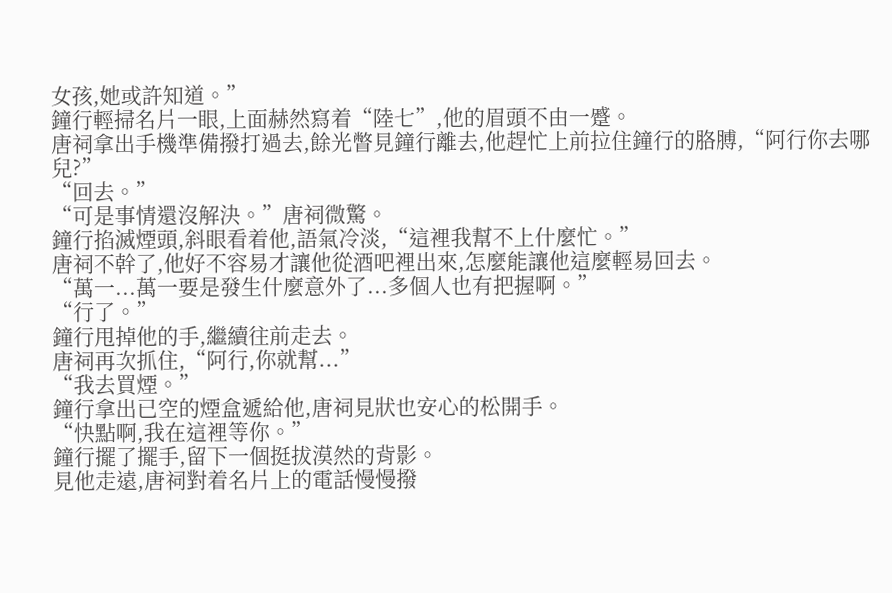女孩,她或許知道。”
鐘行輕掃名片一眼,上面赫然寫着“陸七”,他的眉頭不由一蹙。
唐祠拿出手機準備撥打過去,餘光瞥見鐘行離去,他趕忙上前拉住鐘行的胳膊,“阿行你去哪兒?”
“回去。”
“可是事情還沒解決。”唐祠微驚。
鐘行掐滅煙頭,斜眼看着他,語氣冷淡,“這裡我幫不上什麼忙。”
唐祠不幹了,他好不容易才讓他從酒吧裡出來,怎麼能讓他這麼輕易回去。
“萬一...萬一要是發生什麼意外了...多個人也有把握啊。”
“行了。”
鐘行甩掉他的手,繼續往前走去。
唐祠再次抓住,“阿行,你就幫...”
“我去買煙。”
鐘行拿出已空的煙盒遞給他,唐祠見狀也安心的松開手。
“快點啊,我在這裡等你。”
鐘行擺了擺手,留下一個挺拔漠然的背影。
見他走遠,唐祠對着名片上的電話慢慢撥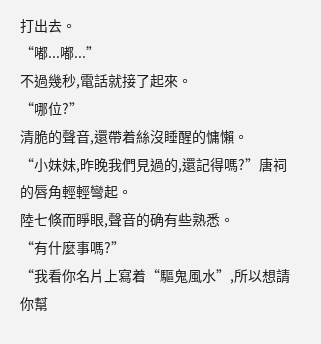打出去。
“嘟...嘟...”
不過幾秒,電話就接了起來。
“哪位?”
清脆的聲音,還帶着絲沒睡醒的慵懶。
“小妹妹,昨晚我們見過的,還記得嗎?”唐祠的唇角輕輕彎起。
陸七倏而睜眼,聲音的确有些熟悉。
“有什麼事嗎?”
“我看你名片上寫着“驅鬼風水”,所以想請你幫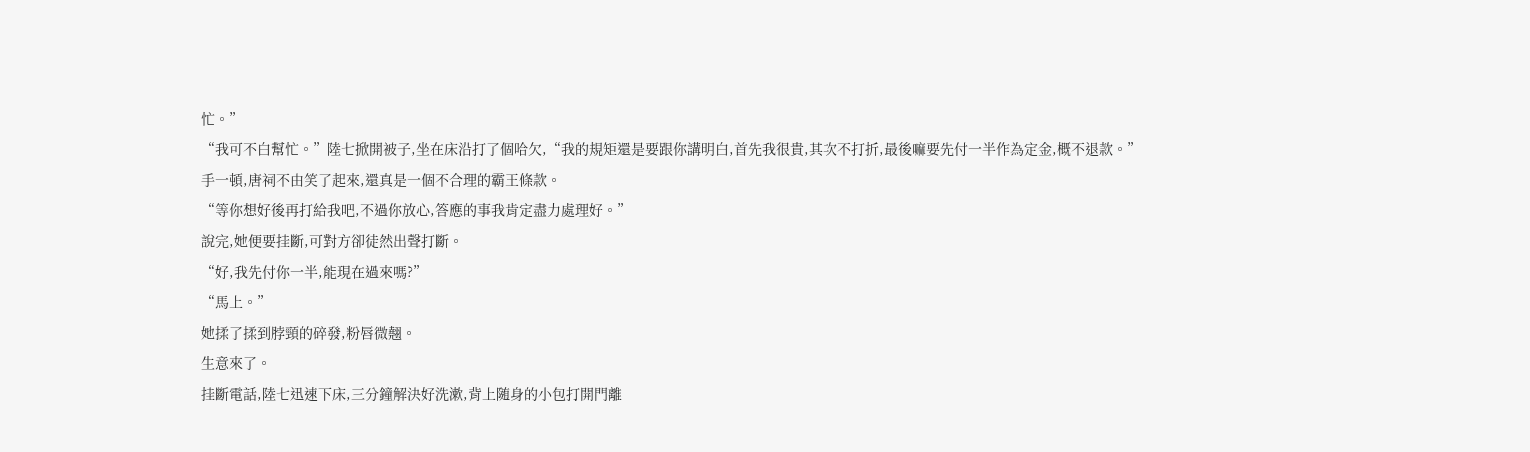忙。”
“我可不白幫忙。”陸七掀開被子,坐在床沿打了個哈欠,“我的規矩還是要跟你講明白,首先我很貴,其次不打折,最後嘛要先付一半作為定金,概不退款。”
手一頓,唐祠不由笑了起來,還真是一個不合理的霸王條款。
“等你想好後再打給我吧,不過你放心,答應的事我肯定盡力處理好。”
說完,她便要挂斷,可對方卻徒然出聲打斷。
“好,我先付你一半,能現在過來嗎?”
“馬上。”
她揉了揉到脖頸的碎發,粉唇微翹。
生意來了。
挂斷電話,陸七迅速下床,三分鐘解決好洗漱,背上随身的小包打開門離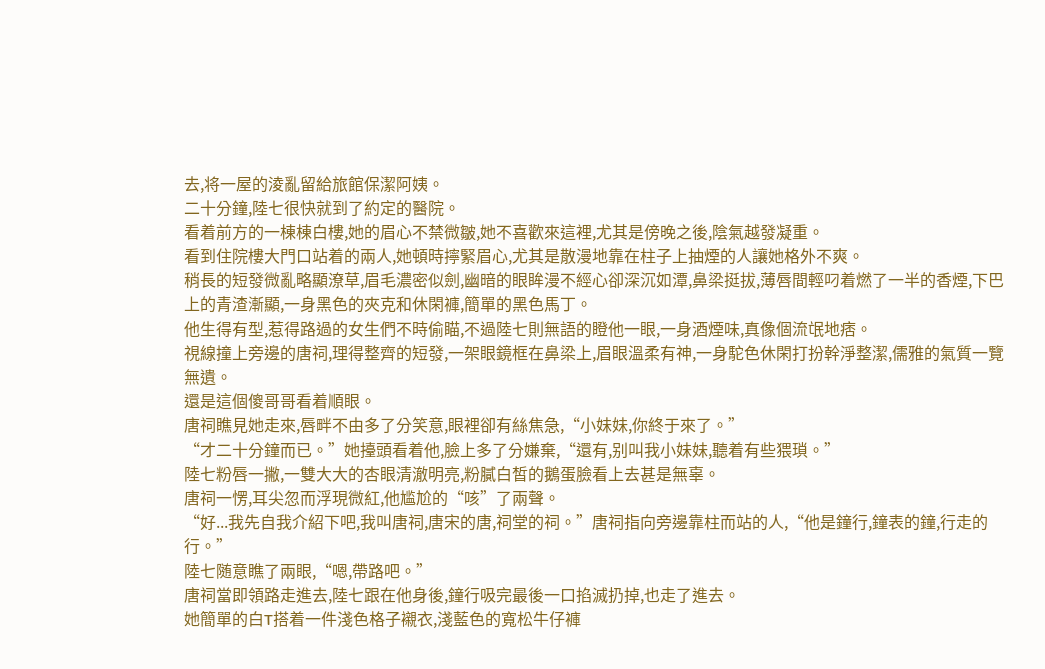去,将一屋的淩亂留給旅館保潔阿姨。
二十分鐘,陸七很快就到了約定的醫院。
看着前方的一棟棟白樓,她的眉心不禁微皺,她不喜歡來這裡,尤其是傍晚之後,陰氣越發凝重。
看到住院樓大門口站着的兩人,她頓時擰緊眉心,尤其是散漫地靠在柱子上抽煙的人讓她格外不爽。
稍長的短發微亂略顯潦草,眉毛濃密似劍,幽暗的眼眸漫不經心卻深沉如潭,鼻梁挺拔,薄唇間輕叼着燃了一半的香煙,下巴上的青渣漸顯,一身黑色的夾克和休閑褲,簡單的黑色馬丁。
他生得有型,惹得路過的女生們不時偷瞄,不過陸七則無語的瞪他一眼,一身酒煙味,真像個流氓地痞。
視線撞上旁邊的唐祠,理得整齊的短發,一架眼鏡框在鼻梁上,眉眼溫柔有神,一身駝色休閑打扮幹淨整潔,儒雅的氣質一覽無遺。
還是這個傻哥哥看着順眼。
唐祠瞧見她走來,唇畔不由多了分笑意,眼裡卻有絲焦急,“小妹妹,你終于來了。”
“才二十分鐘而已。”她擡頭看着他,臉上多了分嫌棄,“還有,别叫我小妹妹,聽着有些猥瑣。”
陸七粉唇一撇,一雙大大的杏眼清澈明亮,粉膩白皙的鵝蛋臉看上去甚是無辜。
唐祠一愣,耳尖忽而浮現微紅,他尴尬的“咳”了兩聲。
“好...我先自我介紹下吧,我叫唐祠,唐宋的唐,祠堂的祠。”唐祠指向旁邊靠柱而站的人,“他是鐘行,鐘表的鐘,行走的行。”
陸七随意瞧了兩眼,“嗯,帶路吧。”
唐祠當即領路走進去,陸七跟在他身後,鐘行吸完最後一口掐滅扔掉,也走了進去。
她簡單的白T搭着一件淺色格子襯衣,淺藍色的寬松牛仔褲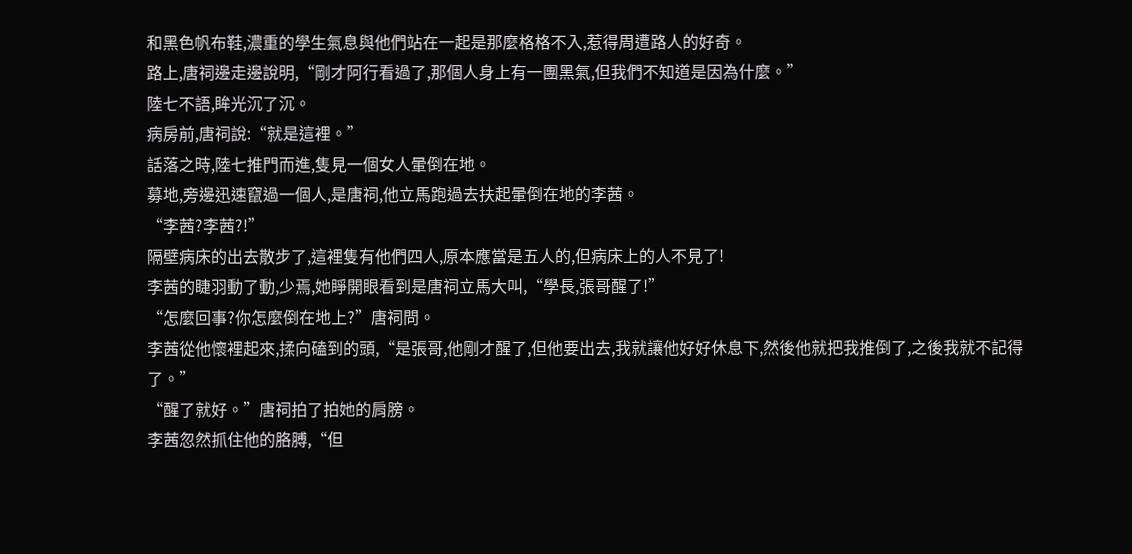和黑色帆布鞋,濃重的學生氣息與他們站在一起是那麼格格不入,惹得周遭路人的好奇。
路上,唐祠邊走邊說明,“剛才阿行看過了,那個人身上有一團黑氣,但我們不知道是因為什麼。”
陸七不語,眸光沉了沉。
病房前,唐祠說:“就是這裡。”
話落之時,陸七推門而進,隻見一個女人暈倒在地。
募地,旁邊迅速竄過一個人,是唐祠,他立馬跑過去扶起暈倒在地的李茜。
“李茜?李茜?!”
隔壁病床的出去散步了,這裡隻有他們四人,原本應當是五人的,但病床上的人不見了!
李茜的睫羽動了動,少焉,她睜開眼看到是唐祠立馬大叫,“學長,張哥醒了!”
“怎麼回事?你怎麼倒在地上?”唐祠問。
李茜從他懷裡起來,揉向磕到的頭,“是張哥,他剛才醒了,但他要出去,我就讓他好好休息下,然後他就把我推倒了,之後我就不記得了。”
“醒了就好。”唐祠拍了拍她的肩膀。
李茜忽然抓住他的胳膊,“但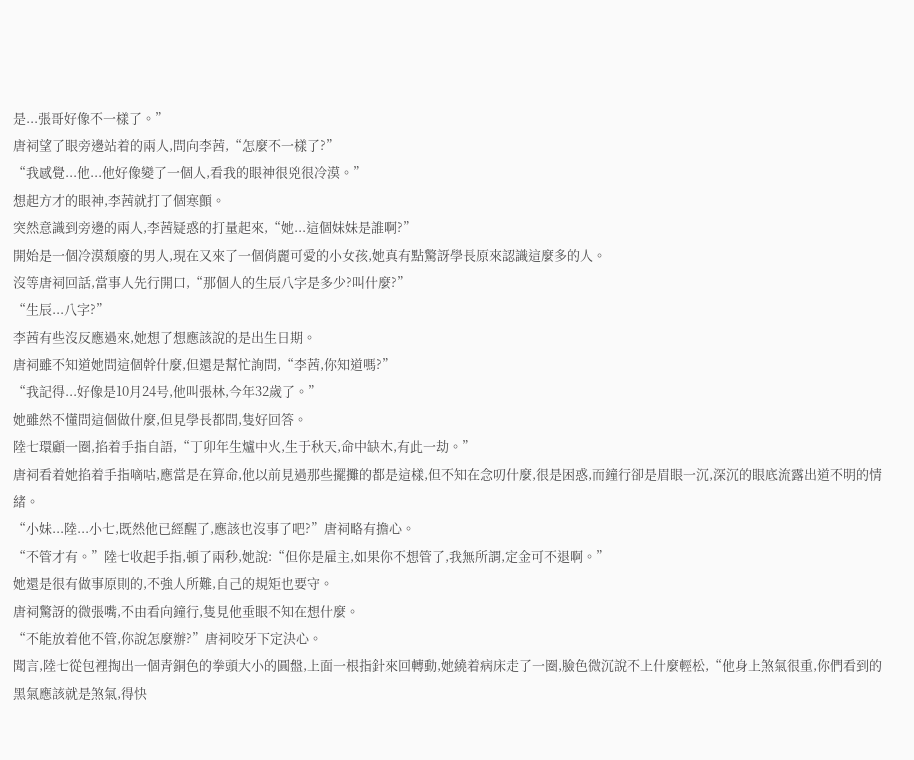是...張哥好像不一樣了。”
唐祠望了眼旁邊站着的兩人,問向李茜,“怎麼不一樣了?”
“我感覺...他...他好像變了一個人,看我的眼神很兇很冷漠。”
想起方才的眼神,李茜就打了個寒顫。
突然意識到旁邊的兩人,李茜疑惑的打量起來,“她...這個妹妹是誰啊?”
開始是一個冷漠頹廢的男人,現在又來了一個俏麗可愛的小女孩,她真有點驚訝學長原來認識這麼多的人。
沒等唐祠回話,當事人先行開口,“那個人的生辰八字是多少?叫什麼?”
“生辰...八字?”
李茜有些沒反應過來,她想了想應該說的是出生日期。
唐祠雖不知道她問這個幹什麼,但還是幫忙詢問,“李茜,你知道嗎?”
“我記得...好像是10月24号,他叫張林,今年32歲了。”
她雖然不懂問這個做什麼,但見學長都問,隻好回答。
陸七環顧一圈,掐着手指自語,“丁卯年生爐中火,生于秋天,命中缺木,有此一劫。”
唐祠看着她掐着手指嘀咕,應當是在算命,他以前見過那些擺攤的都是這樣,但不知在念叨什麼,很是困惑,而鐘行卻是眉眼一沉,深沉的眼底流露出道不明的情緒。
“小妹...陸...小七,既然他已經醒了,應該也沒事了吧?”唐祠略有擔心。
“不管才有。”陸七收起手指,頓了兩秒,她說:“但你是雇主,如果你不想管了,我無所謂,定金可不退啊。”
她還是很有做事原則的,不強人所難,自己的規矩也要守。
唐祠驚訝的微張嘴,不由看向鐘行,隻見他垂眼不知在想什麼。
“不能放着他不管,你說怎麼辦?”唐祠咬牙下定決心。
聞言,陸七從包裡掏出一個青銅色的拳頭大小的圓盤,上面一根指針來回轉動,她繞着病床走了一圈,臉色微沉說不上什麼輕松,“他身上煞氣很重,你們看到的黑氣應該就是煞氣,得快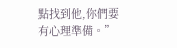點找到他,你們要有心理準備。”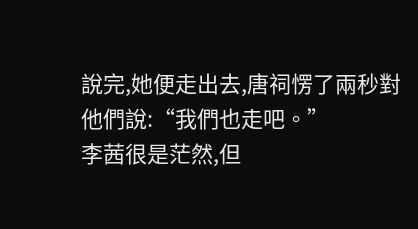說完,她便走出去,唐祠愣了兩秒對他們說:“我們也走吧。”
李茜很是茫然,但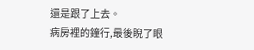還是跟了上去。
病房裡的鐘行,最後睨了眼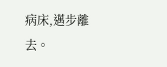病床,邁步離去。